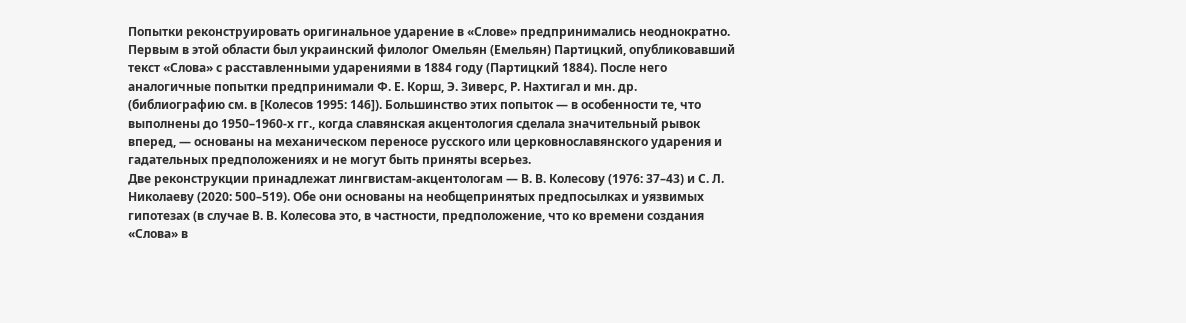Попытки реконструировать оригинальное ударение в «Слове» предпринимались неоднократно. Первым в этой области был украинский филолог Омельян (Емельян) Партицкий, опубликовавший текст «Слова» с расставленными ударениями в 1884 году (Партицкий 1884). После него аналогичные попытки предпринимали Ф. Е. Корш, Э. Зиверс, Р. Нахтигал и мн. др. (библиографию см. в [Колесов 1995: 146]). Большинство этих попыток — в особенности те, что выполнены до 1950–1960-х гг., когда славянская акцентология сделала значительный рывок вперед, — основаны на механическом переносе русского или церковнославянского ударения и гадательных предположениях и не могут быть приняты всерьез.
Две реконструкции принадлежат лингвистам-акцентологам — В. В. Колесову (1976: 37–43) и С. Л. Николаеву (2020: 500–519). Обе они основаны на необщепринятых предпосылках и уязвимых гипотезах (в случае В. В. Колесова это, в частности, предположение, что ко времени создания «Слова» в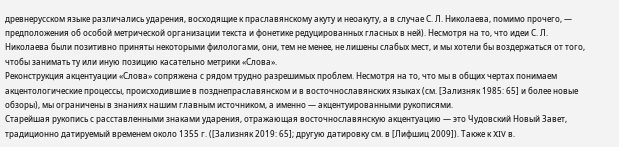древнерусском языке различались ударения, восходящие к праславянскому акуту и неоакуту, а в случае С. Л. Николаева, помимо прочего, — предположения об особой метрической организации текста и фонетике редуцированных гласных в ней). Несмотря на то, что идеи С. Л. Николаева были позитивно приняты некоторыми филологами, они, тем не менее, не лишены слабых мест, и мы хотели бы воздержаться от того, чтобы занимать ту или иную позицию касательно метрики «Слова».
Реконструкция акцентуации «Слова» сопряжена с рядом трудно разрешимых проблем. Несмотря на то, что мы в общих чертах понимаем акцентологические процессы, происходившие в позднепраславянском и в восточнославянских языках (см. [Зализняк 1985: 65] и более новые обзоры), мы ограничены в знаниях нашим главным источником, а именно — акцентуированными рукописями.
Старейшая рукопись с расставленными знаками ударения, отражающая восточнославянскую акцентуацию — это Чудовский Новый Завет, традиционно датируемый временем около 1355 г. ([Зализняк 2019: 65]; другую датировку см. в [Лифшиц 2009]). Также к XIV в.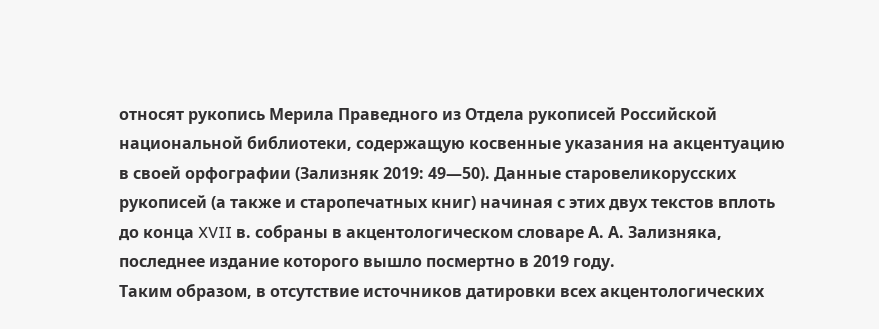относят рукопись Мерила Праведного из Отдела рукописей Российской национальной библиотеки, содержащую косвенные указания на акцентуацию в своей орфографии (Зализняк 2019: 49—50). Данные старовеликорусских рукописей (а также и старопечатных книг) начиная с этих двух текстов вплоть до конца XVII в. собраны в акцентологическом словаре А. А. Зализняка, последнее издание которого вышло посмертно в 2019 году.
Таким образом, в отсутствие источников датировки всех акцентологических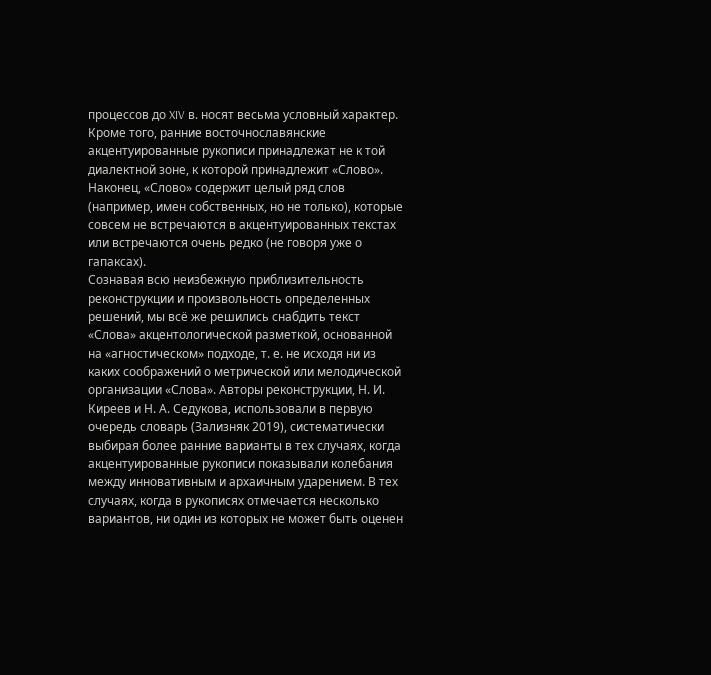процессов до XIV в. носят весьма условный характер. Кроме того, ранние восточнославянские акцентуированные рукописи принадлежат не к той диалектной зоне, к которой принадлежит «Слово». Наконец, «Слово» содержит целый ряд слов (например, имен собственных, но не только), которые совсем не встречаются в акцентуированных текстах или встречаются очень редко (не говоря уже о гапаксах).
Сознавая всю неизбежную приблизительность реконструкции и произвольность определенных решений, мы всё же решились снабдить текст «Слова» акцентологической разметкой, основанной на «агностическом» подходе, т. е. не исходя ни из каких соображений о метрической или мелодической организации «Слова». Авторы реконструкции, Н. И. Киреев и Н. А. Седукова, использовали в первую очередь словарь (Зализняк 2019), систематически выбирая более ранние варианты в тех случаях, когда акцентуированные рукописи показывали колебания между инновативным и архаичным ударением. В тех случаях, когда в рукописях отмечается несколько вариантов, ни один из которых не может быть оценен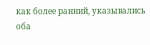как более ранний, указывались оба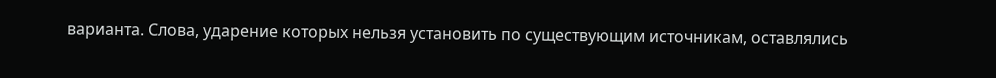варианта. Слова, ударение которых нельзя установить по существующим источникам, оставлялись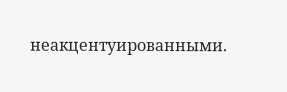неакцентуированными.